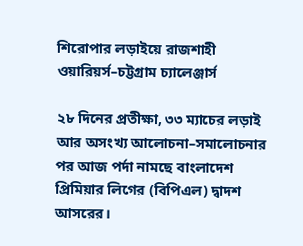শিরোপার লড়াইয়ে রাজশাহী ওয়ারিয়র্স–চট্টগ্রাম চ্যালেঞ্জার্স

২৮ দিনের প্রতীক্ষা, ৩৩ ম্যাচের লড়াই আর অসংখ্য আলোচনা–সমালোচনার পর আজ পর্দা নামছে বাংলাদেশ প্রিমিয়ার লিগের (বিপিএল) দ্বাদশ আসরের।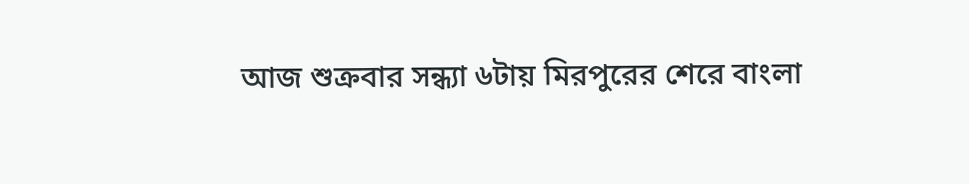আজ শুক্রবার সন্ধ্যা ৬টায় মিরপুরের শেরে বাংলা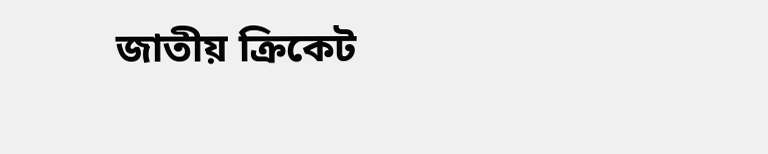জাতীয় ক্রিকেট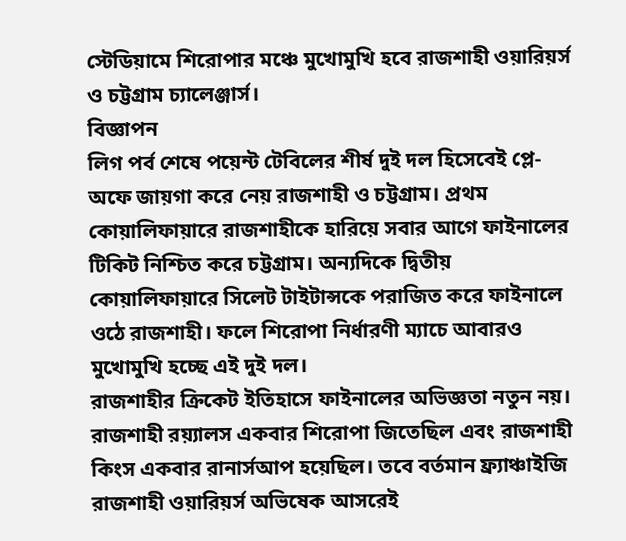স্টেডিয়ামে শিরোপার মঞ্চে মুখোমুখি হবে রাজশাহী ওয়ারিয়র্স ও চট্টগ্রাম চ্যালেঞ্জার্স।
বিজ্ঞাপন
লিগ পর্ব শেষে পয়েন্ট টেবিলের শীর্ষ দুই দল হিসেবেই প্লে-অফে জায়গা করে নেয় রাজশাহী ও চট্টগ্রাম। প্রথম কোয়ালিফায়ারে রাজশাহীকে হারিয়ে সবার আগে ফাইনালের টিকিট নিশ্চিত করে চট্টগ্রাম। অন্যদিকে দ্বিতীয় কোয়ালিফায়ারে সিলেট টাইটান্সকে পরাজিত করে ফাইনালে ওঠে রাজশাহী। ফলে শিরোপা নির্ধারণী ম্যাচে আবারও মুখোমুখি হচ্ছে এই দুই দল।
রাজশাহীর ক্রিকেট ইতিহাসে ফাইনালের অভিজ্ঞতা নতুন নয়। রাজশাহী রয়্যালস একবার শিরোপা জিতেছিল এবং রাজশাহী কিংস একবার রানার্সআপ হয়েছিল। তবে বর্তমান ফ্র্যাঞ্চাইজি রাজশাহী ওয়ারিয়র্স অভিষেক আসরেই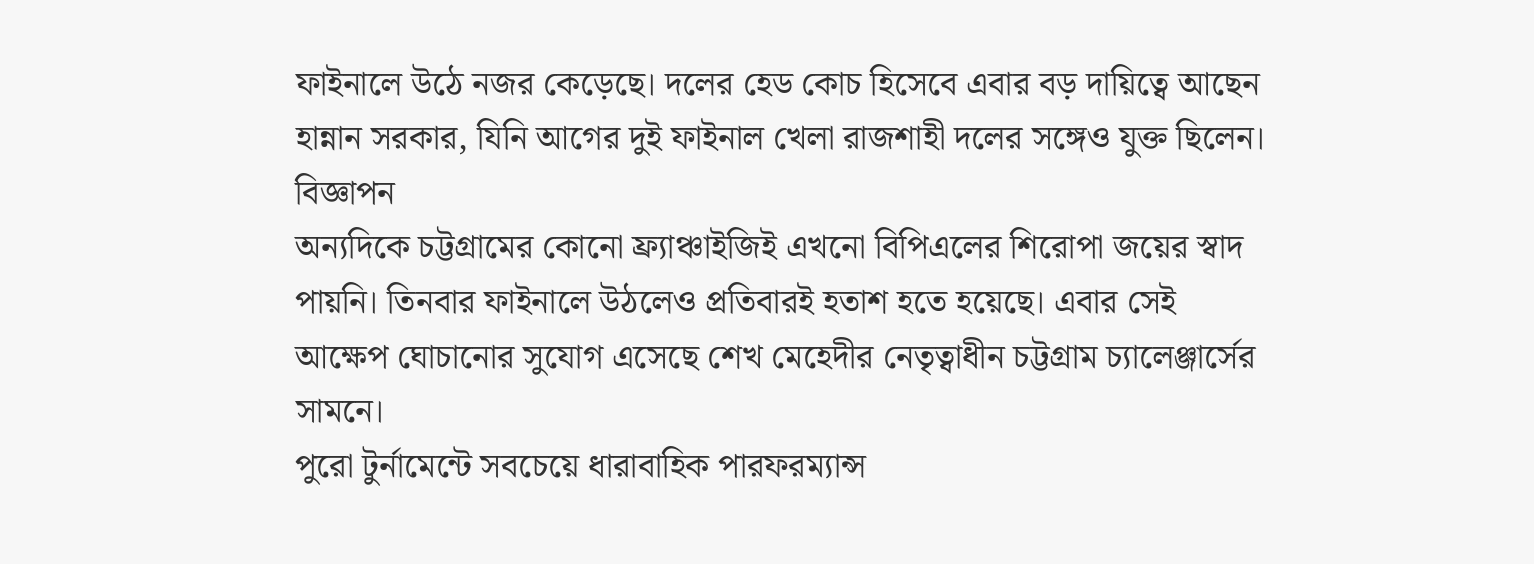ফাইনালে উঠে নজর কেড়েছে। দলের হেড কোচ হিসেবে এবার বড় দায়িত্বে আছেন হান্নান সরকার, যিনি আগের দুই ফাইনাল খেলা রাজশাহী দলের সঙ্গেও যুক্ত ছিলেন।
বিজ্ঞাপন
অন্যদিকে চট্টগ্রামের কোনো ফ্র্যাঞ্চাইজিই এখনো বিপিএলের শিরোপা জয়ের স্বাদ পায়নি। তিনবার ফাইনালে উঠলেও প্রতিবারই হতাশ হতে হয়েছে। এবার সেই আক্ষেপ ঘোচানোর সুযোগ এসেছে শেখ মেহেদীর নেতৃত্বাধীন চট্টগ্রাম চ্যালেঞ্জার্সের সামনে।
পুরো টুর্নামেন্টে সবচেয়ে ধারাবাহিক পারফরম্যান্স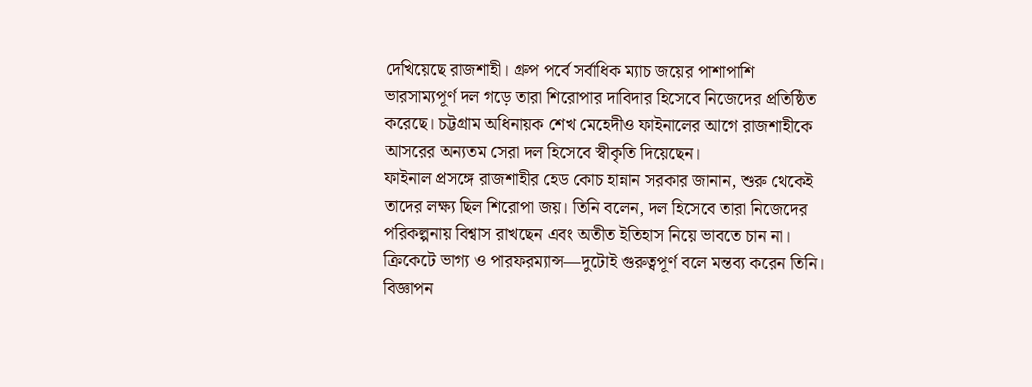দেখিয়েছে রাজশাহী। গ্রুপ পর্বে সর্বাধিক ম্যাচ জয়ের পাশাপাশি ভারসাম্যপূর্ণ দল গড়ে তারা শিরোপার দাবিদার হিসেবে নিজেদের প্রতিষ্ঠিত করেছে। চট্টগ্রাম অধিনায়ক শেখ মেহেদীও ফাইনালের আগে রাজশাহীকে আসরের অন্যতম সেরা দল হিসেবে স্বীকৃতি দিয়েছেন।
ফাইনাল প্রসঙ্গে রাজশাহীর হেড কোচ হান্নান সরকার জানান, শুরু থেকেই তাদের লক্ষ্য ছিল শিরোপা জয়। তিনি বলেন, দল হিসেবে তারা নিজেদের পরিকল্পনায় বিশ্বাস রাখছেন এবং অতীত ইতিহাস নিয়ে ভাবতে চান না। ক্রিকেটে ভাগ্য ও পারফরম্যান্স—দুটোই গুরুত্বপূর্ণ বলে মন্তব্য করেন তিনি।
বিজ্ঞাপন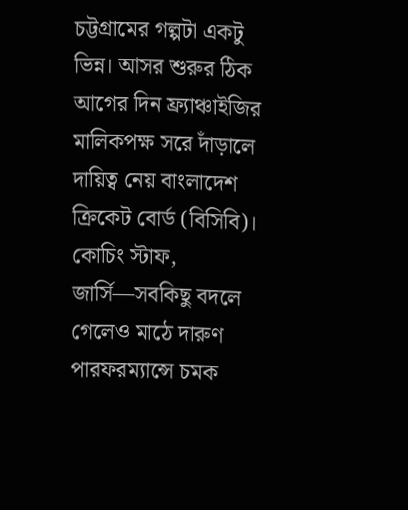চট্টগ্রামের গল্পটা একটু ভিন্ন। আসর শুরুর ঠিক আগের দিন ফ্র্যাঞ্চাইজির মালিকপক্ষ সরে দাঁড়ালে দায়িত্ব নেয় বাংলাদেশ ক্রিকেট বোর্ড (বিসিবি)। কোচিং স্টাফ, জার্সি—সবকিছু বদলে গেলেও মাঠে দারুণ পারফরম্যান্সে চমক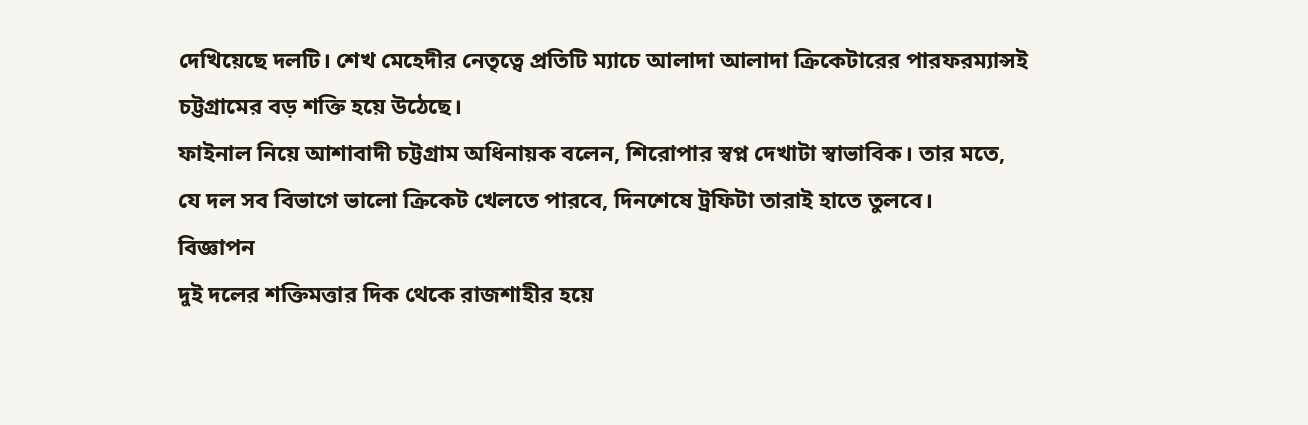দেখিয়েছে দলটি। শেখ মেহেদীর নেতৃত্বে প্রতিটি ম্যাচে আলাদা আলাদা ক্রিকেটারের পারফরম্যান্সই চট্টগ্রামের বড় শক্তি হয়ে উঠেছে।
ফাইনাল নিয়ে আশাবাদী চট্টগ্রাম অধিনায়ক বলেন, শিরোপার স্বপ্ন দেখাটা স্বাভাবিক। তার মতে, যে দল সব বিভাগে ভালো ক্রিকেট খেলতে পারবে, দিনশেষে ট্রফিটা তারাই হাতে তুলবে।
বিজ্ঞাপন
দুই দলের শক্তিমত্তার দিক থেকে রাজশাহীর হয়ে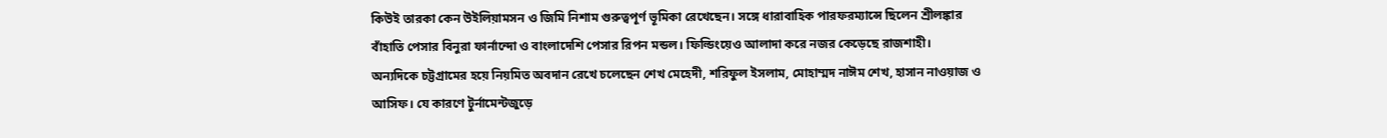কিউই তারকা কেন উইলিয়ামসন ও জিমি নিশাম গুরুত্বপূর্ণ ভূমিকা রেখেছেন। সঙ্গে ধারাবাহিক পারফরম্যান্সে ছিলেন শ্রীলঙ্কার বাঁহাতি পেসার বিনুরা ফার্নান্দো ও বাংলাদেশি পেসার রিপন মন্ডল। ফিল্ডিংয়েও আলাদা করে নজর কেড়েছে রাজশাহী।
অন্যদিকে চট্টগ্রামের হয়ে নিয়মিত অবদান রেখে চলেছেন শেখ মেহেদী, শরিফুল ইসলাম, মোহাম্মদ নাঈম শেখ, হাসান নাওয়াজ ও আসিফ। যে কারণে টুর্নামেন্টজুড়ে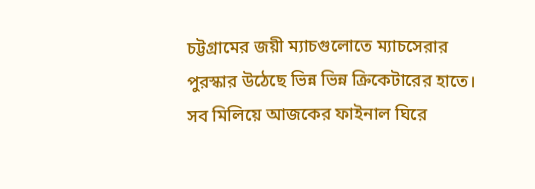চট্টগ্রামের জয়ী ম্যাচগুলোতে ম্যাচসেরার পুরস্কার উঠেছে ভিন্ন ভিন্ন ক্রিকেটারের হাতে।
সব মিলিয়ে আজকের ফাইনাল ঘিরে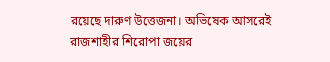রয়েছে দারুণ উত্তেজনা। অভিষেক আসরেই রাজশাহীর শিরোপা জয়ের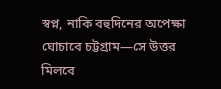স্বপ্ন, নাকি বহুদিনের অপেক্ষা ঘোচাবে চট্টগ্রাম—সে উত্তর মিলবে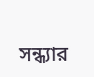সন্ধ্যার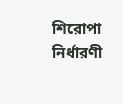শিরোপা নির্ধারণী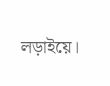লড়াইয়ে।